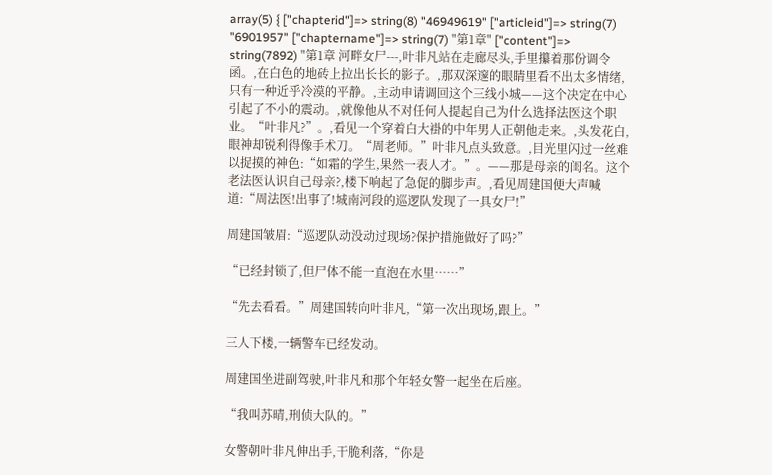array(5) { ["chapterid"]=> string(8) "46949619" ["articleid"]=> string(7) "6901957" ["chaptername"]=> string(7) "第1章" ["content"]=> string(7892) "第1章 河畔女尸---,叶非凡站在走廊尽头,手里攥着那份调令函。,在白色的地砖上拉出长长的影子。,那双深邃的眼睛里看不出太多情绪,只有一种近乎冷漠的平静。,主动申请调回这个三线小城——这个决定在中心引起了不小的震动。,就像他从不对任何人提起自己为什么选择法医这个职业。“叶非凡?”。,看见一个穿着白大褂的中年男人正朝他走来。,头发花白,眼神却锐利得像手术刀。“周老师。”叶非凡点头致意。,目光里闪过一丝难以捉摸的神色:“如霜的学生,果然一表人才。”。——那是母亲的闺名。这个老法医认识自己母亲?,楼下响起了急促的脚步声。,看见周建国便大声喊道:“周法医!出事了!城南河段的巡逻队发现了一具女尸!”

周建国皱眉:“巡逻队动没动过现场?保护措施做好了吗?”

“已经封锁了,但尸体不能一直泡在水里……”

“先去看看。”周建国转向叶非凡,“第一次出现场,跟上。”

三人下楼,一辆警车已经发动。

周建国坐进副驾驶,叶非凡和那个年轻女警一起坐在后座。

“我叫苏晴,刑侦大队的。”

女警朝叶非凡伸出手,干脆利落,“你是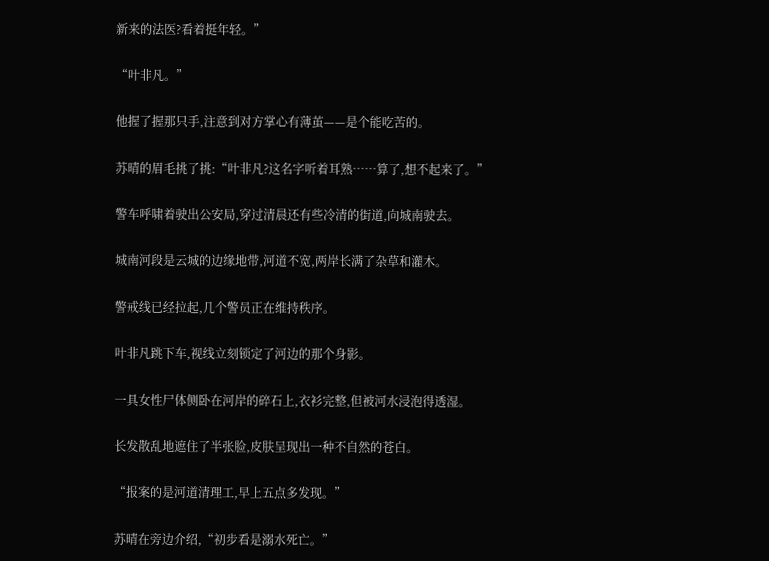新来的法医?看着挺年轻。”

“叶非凡。”

他握了握那只手,注意到对方掌心有薄茧——是个能吃苦的。

苏晴的眉毛挑了挑:“叶非凡?这名字听着耳熟……算了,想不起来了。”

警车呼啸着驶出公安局,穿过清晨还有些冷清的街道,向城南驶去。

城南河段是云城的边缘地带,河道不宽,两岸长满了杂草和灌木。

警戒线已经拉起,几个警员正在维持秩序。

叶非凡跳下车,视线立刻锁定了河边的那个身影。

一具女性尸体侧卧在河岸的碎石上,衣衫完整,但被河水浸泡得透湿。

长发散乱地遮住了半张脸,皮肤呈现出一种不自然的苍白。

“报案的是河道清理工,早上五点多发现。”

苏晴在旁边介绍,“初步看是溺水死亡。”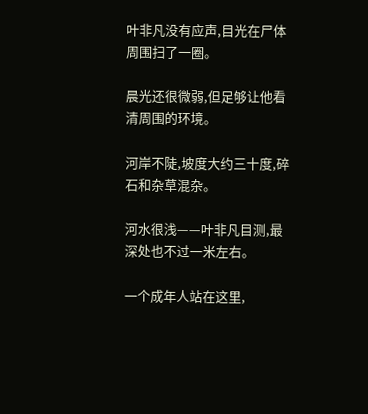叶非凡没有应声,目光在尸体周围扫了一圈。

晨光还很微弱,但足够让他看清周围的环境。

河岸不陡,坡度大约三十度,碎石和杂草混杂。

河水很浅——叶非凡目测,最深处也不过一米左右。

一个成年人站在这里,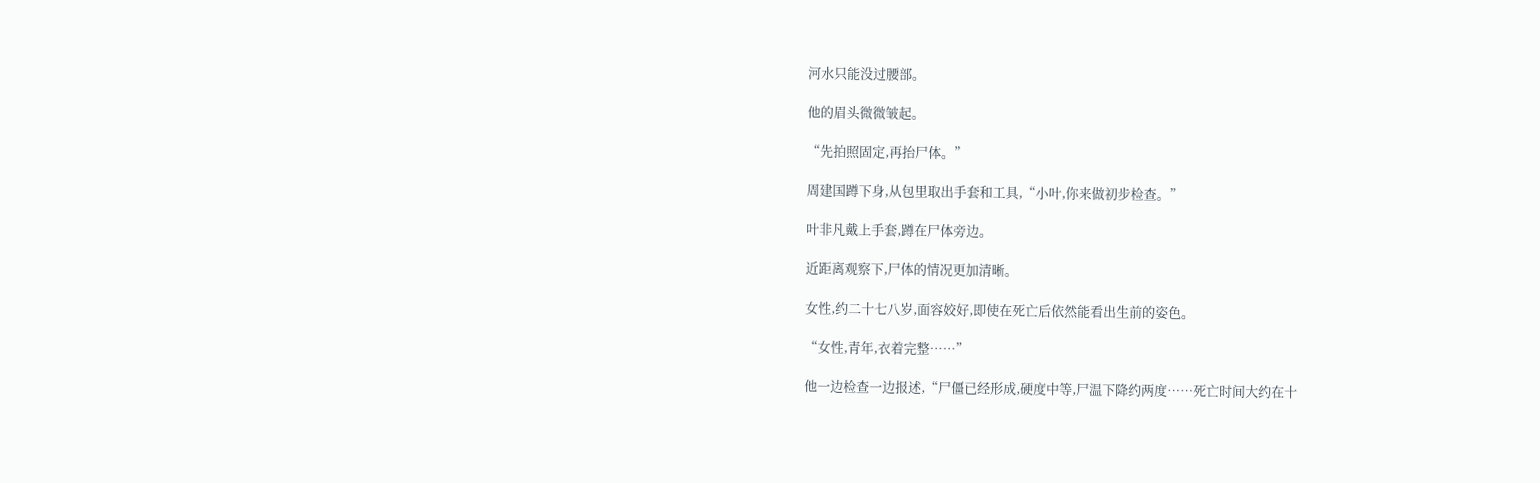河水只能没过腰部。

他的眉头微微皱起。

“先拍照固定,再抬尸体。”

周建国蹲下身,从包里取出手套和工具,“小叶,你来做初步检查。”

叶非凡戴上手套,蹲在尸体旁边。

近距离观察下,尸体的情况更加清晰。

女性,约二十七八岁,面容姣好,即使在死亡后依然能看出生前的姿色。

“女性,青年,衣着完整……”

他一边检查一边报述,“尸僵已经形成,硬度中等,尸温下降约两度……死亡时间大约在十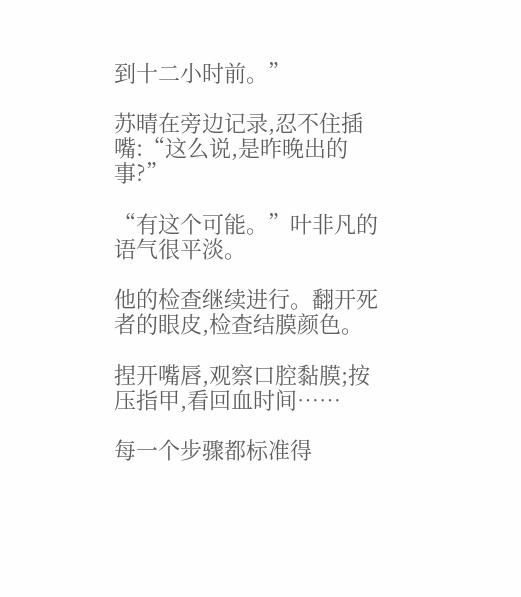到十二小时前。”

苏晴在旁边记录,忍不住插嘴:“这么说,是昨晚出的事?”

“有这个可能。”叶非凡的语气很平淡。

他的检查继续进行。翻开死者的眼皮,检查结膜颜色。

捏开嘴唇,观察口腔黏膜;按压指甲,看回血时间……

每一个步骤都标准得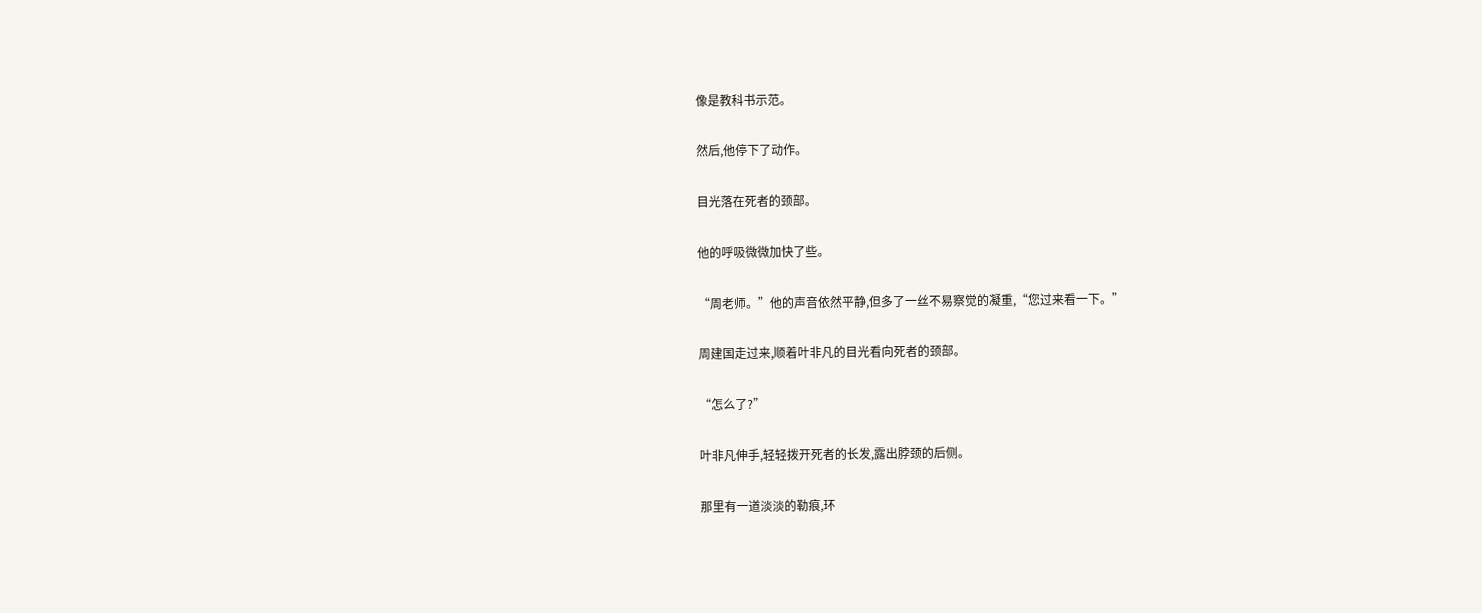像是教科书示范。

然后,他停下了动作。

目光落在死者的颈部。

他的呼吸微微加快了些。

“周老师。”他的声音依然平静,但多了一丝不易察觉的凝重,“您过来看一下。”

周建国走过来,顺着叶非凡的目光看向死者的颈部。

“怎么了?”

叶非凡伸手,轻轻拨开死者的长发,露出脖颈的后侧。

那里有一道淡淡的勒痕,环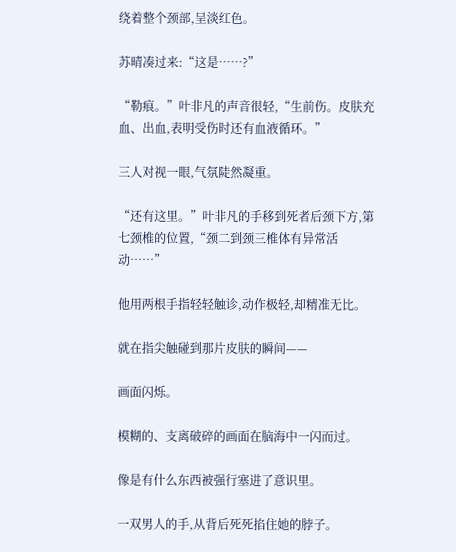绕着整个颈部,呈淡红色。

苏晴凑过来:“这是……?”

“勒痕。”叶非凡的声音很轻,“生前伤。皮肤充血、出血,表明受伤时还有血液循环。”

三人对视一眼,气氛陡然凝重。

“还有这里。”叶非凡的手移到死者后颈下方,第七颈椎的位置,“颈二到颈三椎体有异常活动……”

他用两根手指轻轻触诊,动作极轻,却精准无比。

就在指尖触碰到那片皮肤的瞬间——

画面闪烁。

模糊的、支离破碎的画面在脑海中一闪而过。

像是有什么东西被强行塞进了意识里。

一双男人的手,从背后死死掐住她的脖子。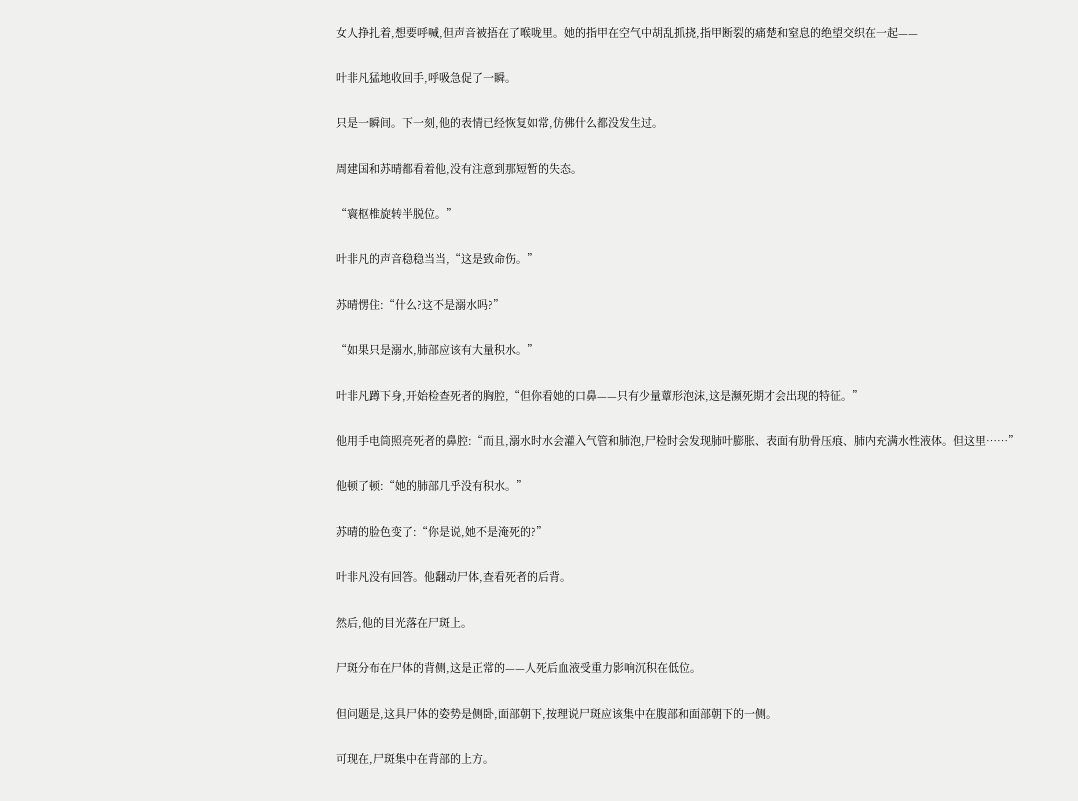女人挣扎着,想要呼喊,但声音被捂在了喉咙里。她的指甲在空气中胡乱抓挠,指甲断裂的痛楚和窒息的绝望交织在一起——

叶非凡猛地收回手,呼吸急促了一瞬。

只是一瞬间。下一刻,他的表情已经恢复如常,仿佛什么都没发生过。

周建国和苏晴都看着他,没有注意到那短暂的失态。

“寰枢椎旋转半脱位。”

叶非凡的声音稳稳当当,“这是致命伤。”

苏晴愣住:“什么?这不是溺水吗?”

“如果只是溺水,肺部应该有大量积水。”

叶非凡蹲下身,开始检查死者的胸腔,“但你看她的口鼻——只有少量蕈形泡沫,这是濒死期才会出现的特征。”

他用手电筒照亮死者的鼻腔:“而且,溺水时水会灌入气管和肺泡,尸检时会发现肺叶膨胀、表面有肋骨压痕、肺内充满水性液体。但这里……”

他顿了顿:“她的肺部几乎没有积水。”

苏晴的脸色变了:“你是说,她不是淹死的?”

叶非凡没有回答。他翻动尸体,查看死者的后背。

然后,他的目光落在尸斑上。

尸斑分布在尸体的背侧,这是正常的——人死后血液受重力影响沉积在低位。

但问题是,这具尸体的姿势是侧卧,面部朝下,按理说尸斑应该集中在腹部和面部朝下的一侧。

可现在,尸斑集中在背部的上方。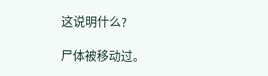这说明什么?

尸体被移动过。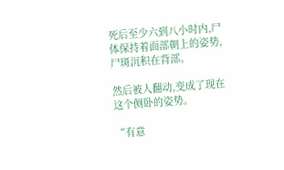死后至少六到八小时内,尸体保持着面部朝上的姿势,尸斑沉积在背部。

然后被人翻动,变成了现在这个侧卧的姿势。

“有意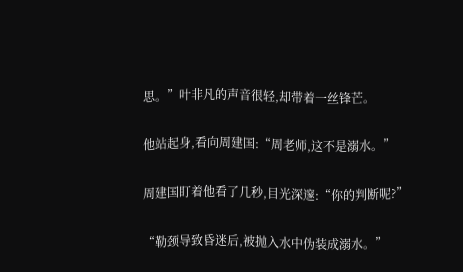思。”叶非凡的声音很轻,却带着一丝锋芒。

他站起身,看向周建国:“周老师,这不是溺水。”

周建国盯着他看了几秒,目光深邃:“你的判断呢?”

“勒颈导致昏迷后,被抛入水中伪装成溺水。”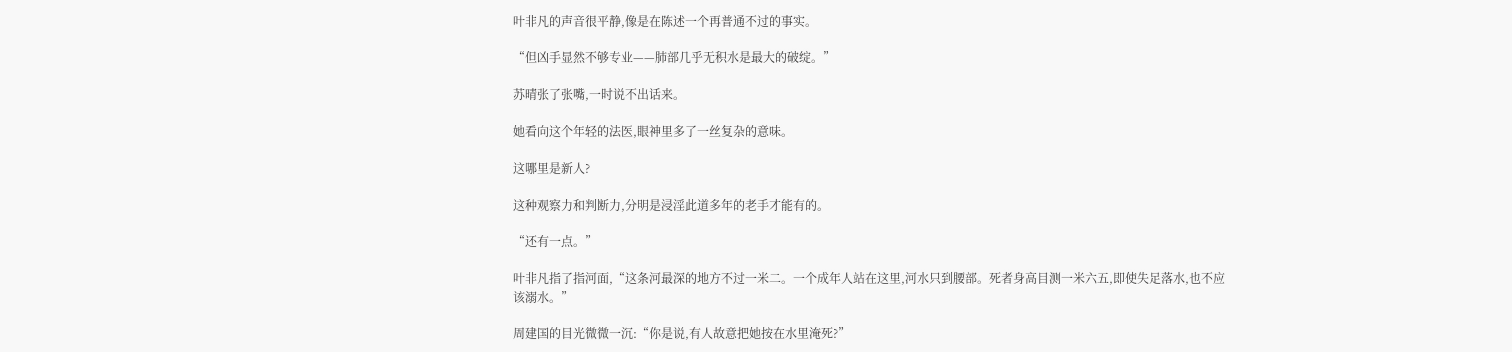叶非凡的声音很平静,像是在陈述一个再普通不过的事实。

“但凶手显然不够专业——肺部几乎无积水是最大的破绽。”

苏晴张了张嘴,一时说不出话来。

她看向这个年轻的法医,眼神里多了一丝复杂的意味。

这哪里是新人?

这种观察力和判断力,分明是浸淫此道多年的老手才能有的。

“还有一点。”

叶非凡指了指河面,“这条河最深的地方不过一米二。一个成年人站在这里,河水只到腰部。死者身高目测一米六五,即使失足落水,也不应该溺水。”

周建国的目光微微一沉:“你是说,有人故意把她按在水里淹死?”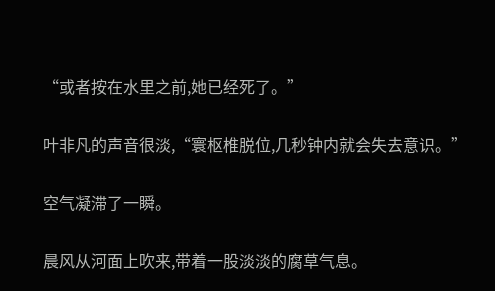“或者按在水里之前,她已经死了。”

叶非凡的声音很淡,“寰枢椎脱位,几秒钟内就会失去意识。”

空气凝滞了一瞬。

晨风从河面上吹来,带着一股淡淡的腐草气息。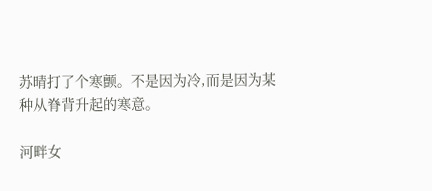苏晴打了个寒颤。不是因为冷,而是因为某种从脊背升起的寒意。

河畔女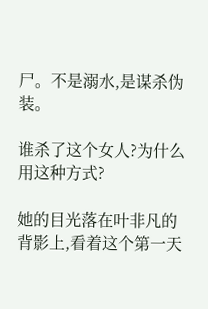尸。不是溺水,是谋杀伪装。

谁杀了这个女人?为什么用这种方式?

她的目光落在叶非凡的背影上,看着这个第一天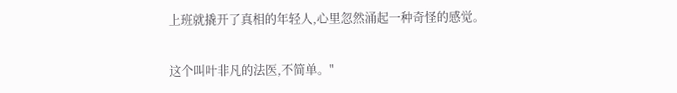上班就撬开了真相的年轻人,心里忽然涌起一种奇怪的感觉。

这个叫叶非凡的法医,不简单。"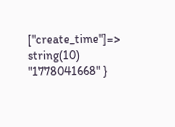["create_time"]=> string(10) "1778041668" }